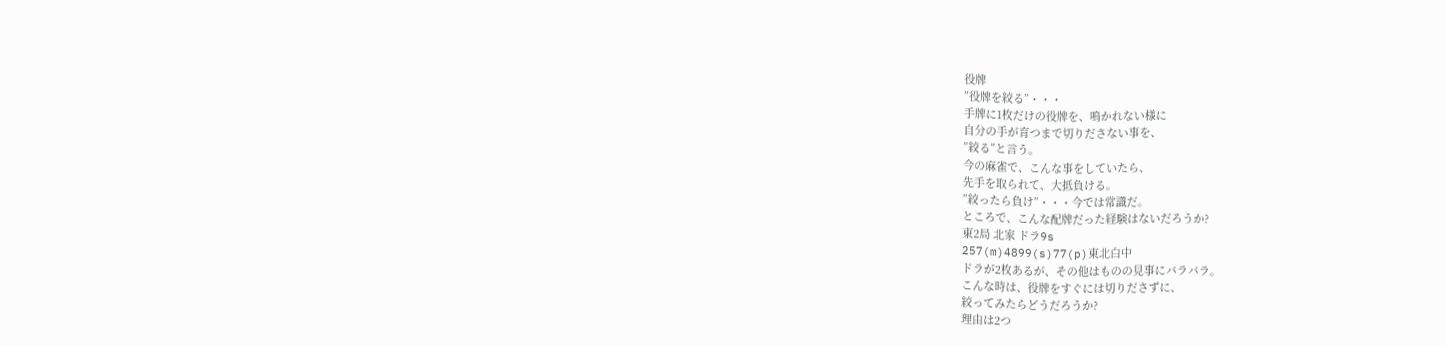役牌
”役牌を絞る”・・・
手牌に1枚だけの役牌を、鳴かれない様に
自分の手が育つまで切りださない事を、
”絞る”と言う。
今の麻雀で、こんな事をしていたら、
先手を取られて、大抵負ける。
”絞ったら負け”・・・今では常識だ。
ところで、こんな配牌だった経験はないだろうか?
東2局 北家 ドラ9s
257(m)4899(s)77(p)東北白中
ドラが2枚あるが、その他はものの見事にバラバラ。
こんな時は、役牌をすぐには切りださずに、
絞ってみたらどうだろうか?
理由は2つ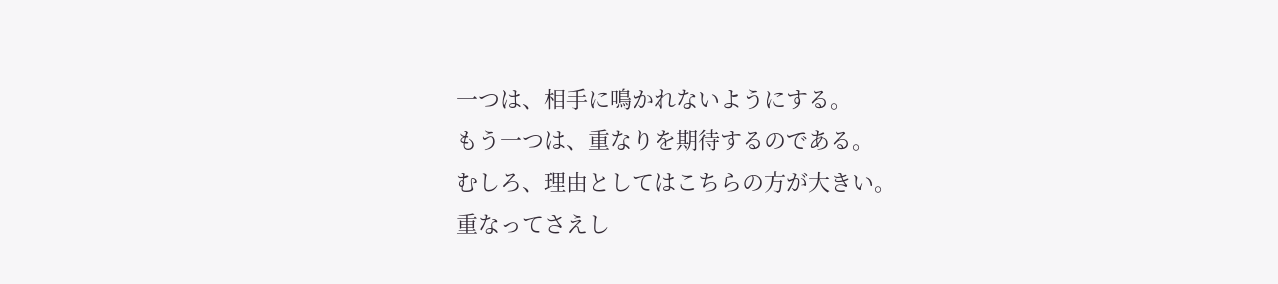一つは、相手に鳴かれないようにする。
もう一つは、重なりを期待するのである。
むしろ、理由としてはこちらの方が大きい。
重なってさえし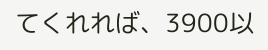てくれれば、3900以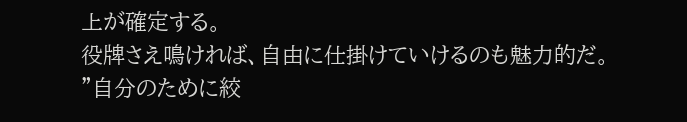上が確定する。
役牌さえ鳴ければ、自由に仕掛けていけるのも魅力的だ。
”自分のために絞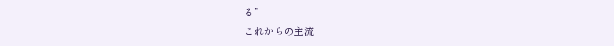る”
これからの主流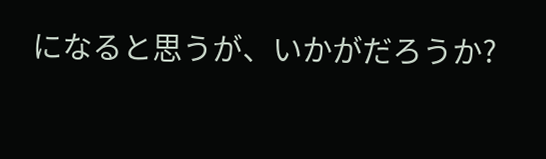になると思うが、いかがだろうか?